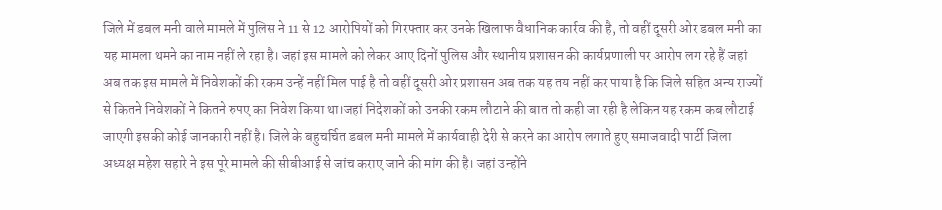जिले में डबल मनी वाले मामले में पुलिस ने 11 से 12 आरोपियों को गिरफ्तार कर उनके खिलाफ वैधानिक कार्रव की है, तो वहीं दूसरी ओर डबल मनी का यह मामला थमने का नाम नहीं ले रहा है। जहां इस मामले को लेकर आए दिनों पुलिस और स्थानीय प्रशासन की कार्यप्रणाली पर आरोप लग रहे हैं जहां अब तक इस मामले में निवेशकों की रकम उन्हें नहीं मिल पाई है तो वहीं दूसरी ओर प्रशासन अब तक यह तय नहीं कर पाया है कि जिले सहित अन्य राज्यों से कितने निवेशकों ने कितने रुपए का निवेश किया था।जहां निदेशकों को उनकी रकम लौटाने की बात तो कही जा रही है लेकिन यह रकम कब लौटाई जाएगी इसकी कोई जानकारी नहीं है। जिले के बहुचर्चित डबल मनी मामले में कार्यवाही देरी से करने का आरोप लगाते हुए समाजवादी पार्टी जिला अध्यक्ष महेश सहारे ने इस पूरे मामले की सीबीआई से जांच कराए जाने की मांग की है। जहां उन्होंने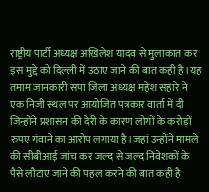राष्ट्रीय पार्टी अध्यक्ष अखिलेश यादव से मुलाकात कर इस मुद्दे को दिल्ली में उठाए जाने की बात कही है।यह तमाम जानकारी सपा जिला अध्यक्ष महेश सहारे ने एक निजी स्थल पर आयोजित पत्रकार वार्ता में दी जिन्होंने प्रशासन की देरी के कारण लोगों के करोड़ों रुपए गंवाने का आरोप लगाया है।जहां उन्होंने मामले की सीबीआई जांच कर जल्द से जल्द निवेशकों के पैसे लौटाए जाने की पहल करने की बात कही है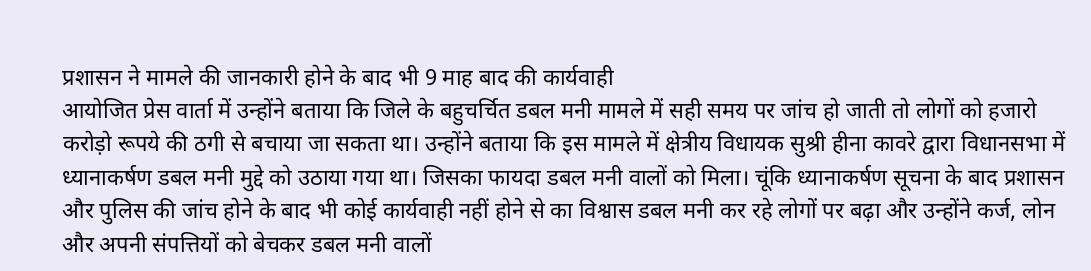प्रशासन ने मामले की जानकारी होने के बाद भी 9 माह बाद की कार्यवाही
आयोजित प्रेस वार्ता में उन्होंने बताया कि जिले के बहुचर्चित डबल मनी मामले में सही समय पर जांच हो जाती तो लोगों को हजारो करोड़ो रूपये की ठगी से बचाया जा सकता था। उन्होंने बताया कि इस मामले में क्षेत्रीय विधायक सुश्री हीना कावरे द्वारा विधानसभा में ध्यानाकर्षण डबल मनी मुद्दे को उठाया गया था। जिसका फायदा डबल मनी वालों को मिला। चूंकि ध्यानाकर्षण सूचना के बाद प्रशासन और पुलिस की जांच होने के बाद भी कोई कार्यवाही नहीं होने से का विश्वास डबल मनी कर रहे लोगों पर बढ़ा और उन्होंने कर्ज, लोन और अपनी संपत्तियों को बेचकर डबल मनी वालों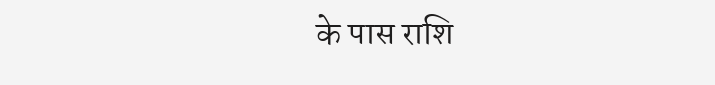के पास राशि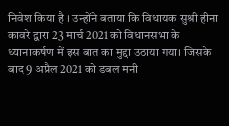निवेश किया है । उन्होंने बताया कि विधायक सुश्री हीना कावरे द्वारा 23 मार्च 2021 को विधानसभा के ध्यानाकर्षण में इस बात का मुद्दा उठाया गया। जिसके बाद 9 अप्रैल 2021 को डबल मनी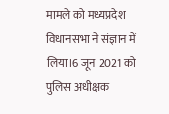मामले को मध्यप्रदेश विधानसभा ने संज्ञान में लिया।6 जून 2021 को पुलिस अधीक्षक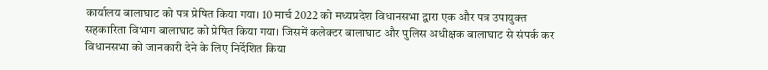कार्यालय बालाघाट को पत्र प्रेषित किया गया। 10 मार्च 2022 को मध्यप्रदेश विधानसभा द्वारा एक और पत्र उपायुक्त सहकारिता विभाग बालाघाट को प्रेषित किया गया। जिसमें कलेक्टर बालाघाट और पुलिस अधीक्षक बालाघाट से संपर्क कर विधानसभा को जानकारी देने के लिए निर्देशित किया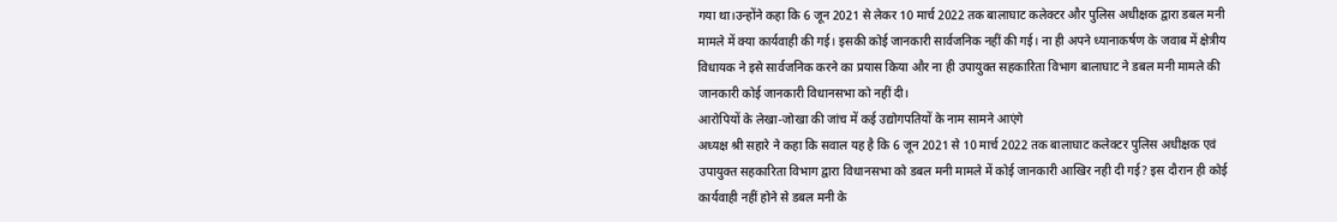गया था।उन्होंने कहा कि 6 जून 2021 से लेकर 10 मार्च 2022 तक बालाघाट कलेक्टर और पुलिस अधीक्षक द्वारा डबल मनी मामले में क्या कार्यवाही की गई। इसकी कोई जानकारी सार्वजनिक नहीं की गई। ना ही अपने ध्यानाकर्षण के जवाब में क्षेत्रीय विधायक ने इसे सार्वजनिक करने का प्रयास किया और ना ही उपायुक्त सहकारिता विभाग बालाघाट ने डबल मनी मामले की जानकारी कोई जानकारी विधानसभा को नहीं दी।
आरोपियों के लेखा-जोखा की जांच में कई उद्योगपतियों के नाम सामने आएंगे
अध्यक्ष श्री सहारे ने कहा कि सवाल यह है कि 6 जून 2021 से 10 मार्च 2022 तक बालाघाट कलेक्टर पुलिस अधीक्षक एवं उपायुक्त सहकारिता विभाग द्वारा विधानसभा को डबल मनी मामले में कोई जानकारी आखिर नही दी गई? इस दौरान ही कोई कार्यवाही नहीं होने से डबल मनी के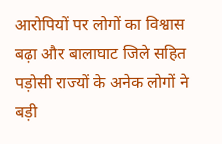आरोपियों पर लोगों का विश्वास बढ़ा और बालाघाट जिले सहित पड़ोसी राज्यों के अनेक लोगों ने बड़ी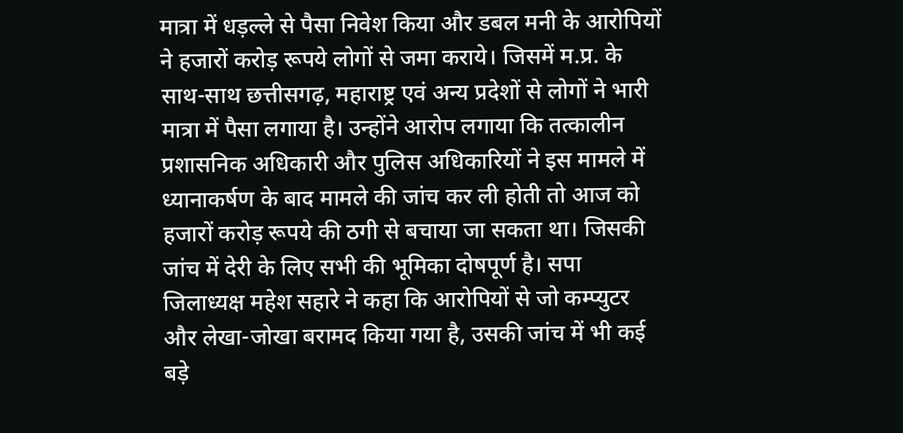मात्रा में धड़ल्ले से पैसा निवेश किया और डबल मनी के आरोपियों ने हजारों करोड़ रूपये लोगों से जमा कराये। जिसमें म.प्र. के साथ-साथ छत्तीसगढ़, महाराष्ट्र एवं अन्य प्रदेशों से लोगों ने भारी मात्रा में पैसा लगाया है। उन्होंने आरोप लगाया कि तत्कालीन प्रशासनिक अधिकारी और पुलिस अधिकारियों ने इस मामले में ध्यानाकर्षण के बाद मामले की जांच कर ली होती तो आज को हजारों करोड़ रूपये की ठगी से बचाया जा सकता था। जिसकी जांच में देरी के लिए सभी की भूमिका दोषपूर्ण है। सपा जिलाध्यक्ष महेश सहारे ने कहा कि आरोपियों से जो कम्प्युटर और लेखा-जोखा बरामद किया गया है, उसकी जांच में भी कई बड़े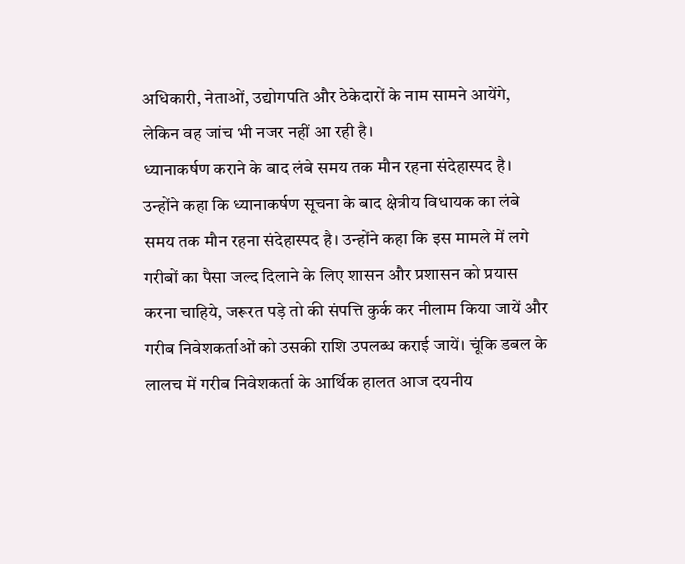अधिकारी, नेताओं, उद्योगपति और ठेकेदारों के नाम सामने आयेंगे, लेकिन वह जांच भी नजर नहीं आ रही है।
ध्यानाकर्षण कराने के बाद लंबे समय तक मौन रहना संदेहास्पद है।
उन्होंने कहा कि ध्यानाकर्षण सूचना के बाद क्षेत्रीय विधायक का लंबे समय तक मौन रहना संदेहास्पद है। उन्होंने कहा कि इस मामले में लगे गरीबों का पैसा जल्द दिलाने के लिए शासन और प्रशासन को प्रयास करना चाहिये, जरूरत पड़े तो की संपत्ति कुर्क कर नीलाम किया जायें और गरीब निवेशकर्ताओं को उसकी राशि उपलब्ध कराई जायें। चूंकि डबल के लालच में गरीब निवेशकर्ता के आर्थिक हालत आज दयनीय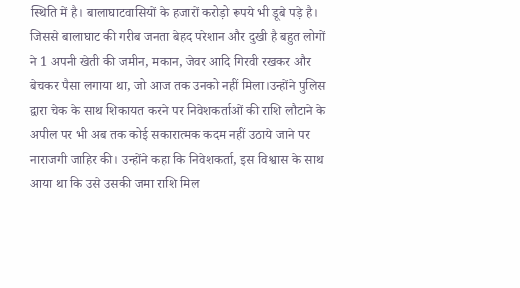स्थिति में है। बालाघाटवासियों के हजारों करोड़ो रूपये भी डूबे पड़े है। जिससे बालाघाट की गरीब जनता बेहद परेशान और दुखी है बहुत लोगों ने 1 अपनी खेती की जमीन, मकान, जेवर आदि गिरवी रखकर और बेचकर पैसा लगाया था, जो आज तक उनको नहीं मिला।उन्होंने पुलिस द्वारा चेक के साथ शिकायत करने पर निवेशकर्ताओं की राशि लौटाने के अपील पर भी अब तक कोई सकारात्मक कदम नहीं उठाये जाने पर नाराजगी जाहिर की। उन्होंने कहा कि निवेशकर्ता, इस विश्वास के साथ आया था कि उसे उसकी जमा राशि मिल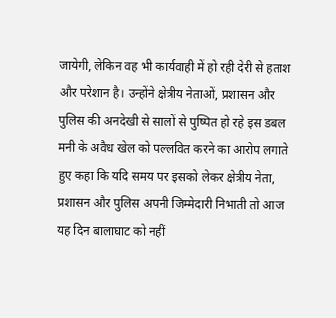जायेगी, लेकिन वह भी कार्यवाही में हो रही देरी से हताश और परेशान है। उन्होंने क्षेत्रीय नेताओं, प्रशासन और पुलिस की अनदेखी से सालों से पुष्पित हो रहे इस डबल मनी के अवैध खेल को पल्लवित करने का आरोप लगाते हुए कहा कि यदि समय पर इसको लेकर क्षेत्रीय नेता, प्रशासन और पुलिस अपनी जिम्मेदारी निभाती तो आज यह दिन बालाघाट को नहीं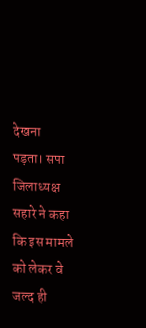देखना पड़ता। सपा जिलाध्यक्ष सहारे ने कहा कि इस मामले को लेकर वे जल्द ही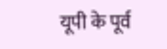यूपी के पूर्व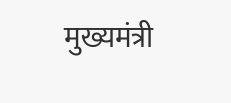मुख्यमंत्री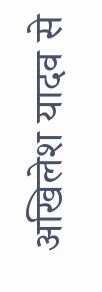अखिलेश यादव से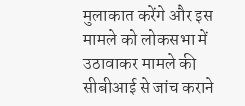मुलाकात करेंगे और इस मामले को लोकसभा में उठावाकर मामले की सीबीआई से जांच कराने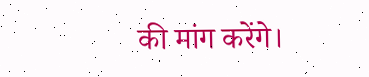की मांग करेंगे।